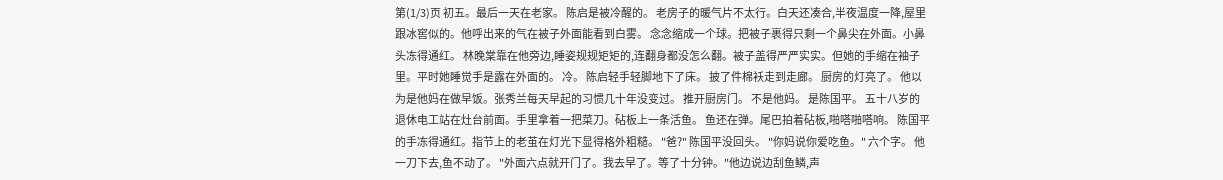第(1/3)页 初五。最后一天在老家。 陈启是被冷醒的。 老房子的暖气片不太行。白天还凑合,半夜温度一降,屋里跟冰窖似的。他呼出来的气在被子外面能看到白雾。 念念缩成一个球。把被子裹得只剩一个鼻尖在外面。小鼻头冻得通红。 林晚棠靠在他旁边,睡姿规规矩矩的,连翻身都没怎么翻。被子盖得严严实实。但她的手缩在袖子里。平时她睡觉手是露在外面的。 冷。 陈启轻手轻脚地下了床。 披了件棉袄走到走廊。 厨房的灯亮了。 他以为是他妈在做早饭。张秀兰每天早起的习惯几十年没变过。 推开厨房门。 不是他妈。 是陈国平。 五十八岁的退休电工站在灶台前面。手里拿着一把菜刀。砧板上一条活鱼。 鱼还在弹。尾巴拍着砧板,啪嗒啪嗒响。 陈国平的手冻得通红。指节上的老茧在灯光下显得格外粗糙。 "爸?" 陈国平没回头。 "你妈说你爱吃鱼。" 六个字。 他一刀下去,鱼不动了。 "外面六点就开门了。我去早了。等了十分钟。"他边说边刮鱼鳞,声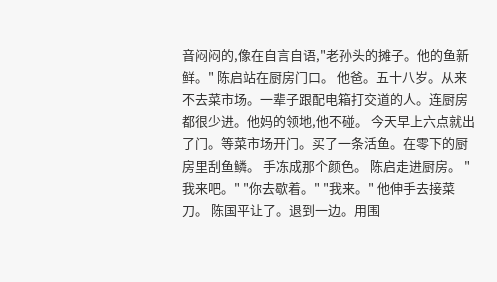音闷闷的,像在自言自语,"老孙头的摊子。他的鱼新鲜。" 陈启站在厨房门口。 他爸。五十八岁。从来不去菜市场。一辈子跟配电箱打交道的人。连厨房都很少进。他妈的领地,他不碰。 今天早上六点就出了门。等菜市场开门。买了一条活鱼。在零下的厨房里刮鱼鳞。 手冻成那个颜色。 陈启走进厨房。 "我来吧。" "你去歇着。" "我来。" 他伸手去接菜刀。 陈国平让了。退到一边。用围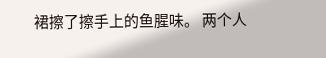裙擦了擦手上的鱼腥味。 两个人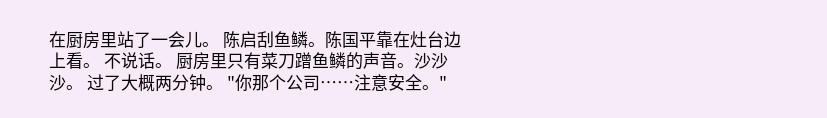在厨房里站了一会儿。 陈启刮鱼鳞。陈国平靠在灶台边上看。 不说话。 厨房里只有菜刀蹭鱼鳞的声音。沙沙沙。 过了大概两分钟。 "你那个公司……注意安全。"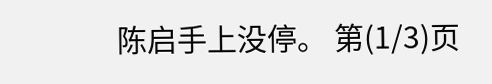陈启手上没停。 第(1/3)页